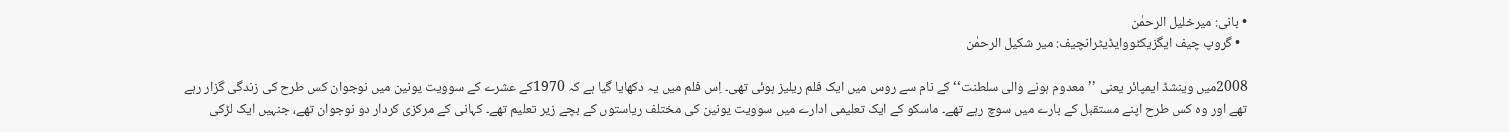• بانی: میرخلیل الرحمٰن
  • گروپ چیف ایگزیکٹووایڈیٹرانچیف: میر شکیل الرحمٰن

2008میں وینشڈ ایمپائر یعنی ’’معدوم ہونے والی سلطنت‘‘ کے نام سے روس میں ایک فلم ریلیز ہوئی تھی۔ اِس فلم میں یہ دکھایا گیا ہے کہ 1970کے عشرے کے سوویت یونین میں نوجوان کس طرح کی زندگی گزار رہے تھے اور وہ کس طرح اپنے مستقبل کے بارے میں سوچ رہے تھے۔ ماسکو کے ایک تعلیمی ادارے میں سوویت یونین کی مختلف ریاستوں کے بچے زیر تعلیم تھے۔ کہانی کے مرکزی کردار دو نوجوان تھے، جنہیں ایک لڑکی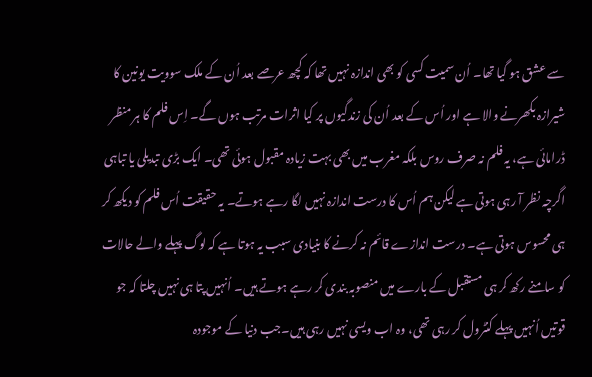سے عشق ہو گیا تھا۔ اُن سمیت کسی کو بھی اندازہ نہیں تھا کہ کچھ عرصے بعد اُن کے ملک سوویت یونین کا شیرازہ بکھرنے والا ہے اور اُس کے بعد اُن کی زندگیوں پر کیا اثرات مرتب ہوں گے۔ اِس فلم کا ہر منظر ڈرامائی ہے، یہ فلم نہ صرف روس بلکہ مغرب میں بھی بہت زیادہ مقبول ہوئی تھی۔ ایک بڑی تبدیلی یا تباہی اگرچہ نظر آ رہی ہوتی ہے لیکن ہم اُس کا درست اندازہ نہیں لگا رہے ہوتے۔ یہ حقیقت اُس فلم کو دیکھ کر ہی محسوس ہوتی ہے۔ درست اندازے قائم نہ کرنے کا بنیادی سبب یہ ہوتا ہے کہ لوگ پہلے والے حالات کو سامنے رکھ کر ہی مستقبل کے بارے میں منصوبہ بندی کر رہے ہوتے ہیں۔ اُنہیں پتا ہی نہیں چلتا کہ جو قوتیں اُنہیں پہلے کنٹرول کر رہی تھی، وہ اب ویسی نہیں رہی ہیں۔جب دنیا کے موجودہ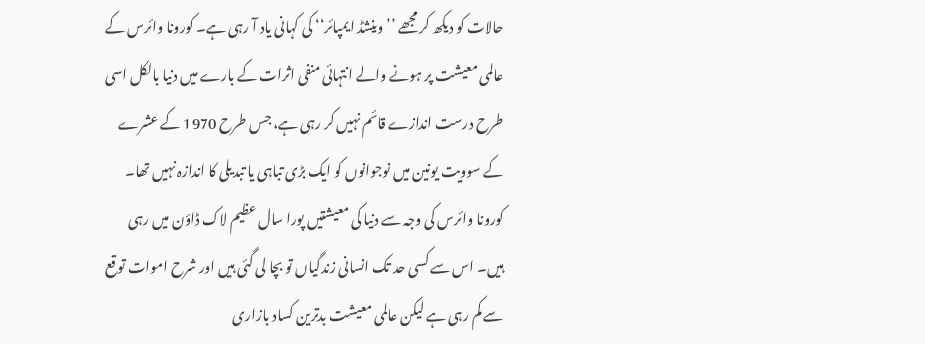حالات کو دیکھ کر مجھے ’’وینشڈ ایمپائر‘‘ کی کہانی یاد آ رہی ہے۔ کورونا وائرس کے عالمی معیشت پر ہونے والے انتہائی منفی اثرات کے بارے میں دنیا بالکل اسی طرح درست اندازے قائم نہیں کر رہی ہے، جس طرح 1970 کے عشرے کے سوویت یونین میں نوجوانوں کو ایک بڑی تباہی یا تبدیلی کا اندازہ نہیں تھا۔ کورونا وائرس کی وجہ سے دنیا کی معیشتیں پورا سال عظیم لاک ڈاؤن میں رہی ہیں۔ اس سے کسی حد تک انسانی زندگیاں تو بچا لی گئی ہیں اور شرح اموات توقع سے کم رہی ہے لیکن عالمی معیشت بدترین کساد بازاری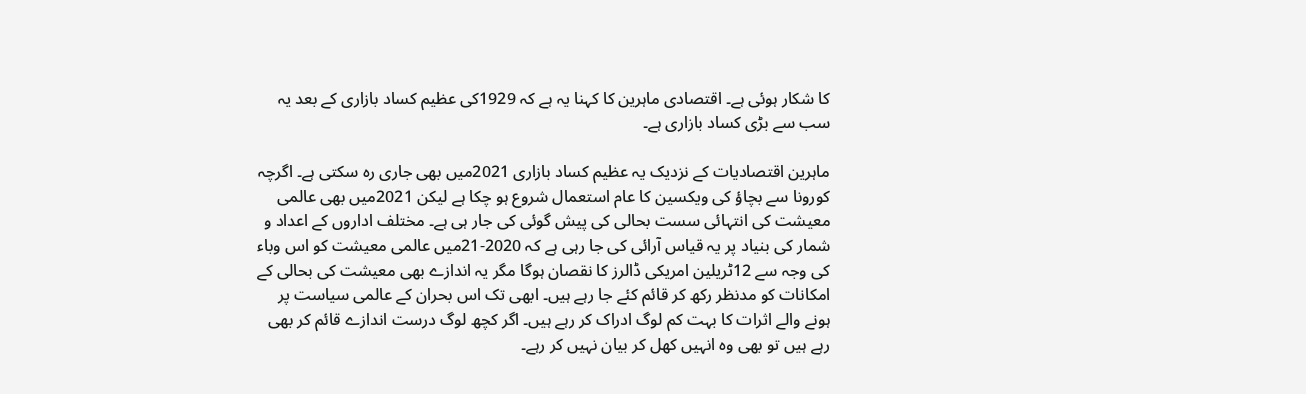کا شکار ہوئی ہے۔ اقتصادی ماہرین کا کہنا یہ ہے کہ 1929کی عظیم کساد بازاری کے بعد یہ سب سے بڑی کساد بازاری ہے۔

ماہرین اقتصادیات کے نزدیک یہ عظیم کساد بازاری 2021میں بھی جاری رہ سکتی ہے۔ اگرچہ کورونا سے بچاؤ کی ویکسین کا عام استعمال شروع ہو چکا ہے لیکن 2021میں بھی عالمی معیشت کی انتہائی سست بحالی کی پیش گوئی کی جار ہی ہے۔ مختلف اداروں کے اعداد و شمار کی بنیاد پر یہ قیاس آرائی کی جا رہی ہے کہ 2020-21میں عالمی معیشت کو اس وباء کی وجہ سے 12ٹریلین امریکی ڈالرز کا نقصان ہوگا مگر یہ اندازے بھی معیشت کی بحالی کے امکانات کو مدنظر رکھ کر قائم کئے جا رہے ہیں۔ ابھی تک اس بحران کے عالمی سیاست پر ہونے والے اثرات کا بہت کم لوگ ادراک کر رہے ہیں۔ اگر کچھ لوگ درست اندازے قائم کر بھی رہے ہیں تو بھی وہ انہیں کھل کر بیان نہیں کر رہے۔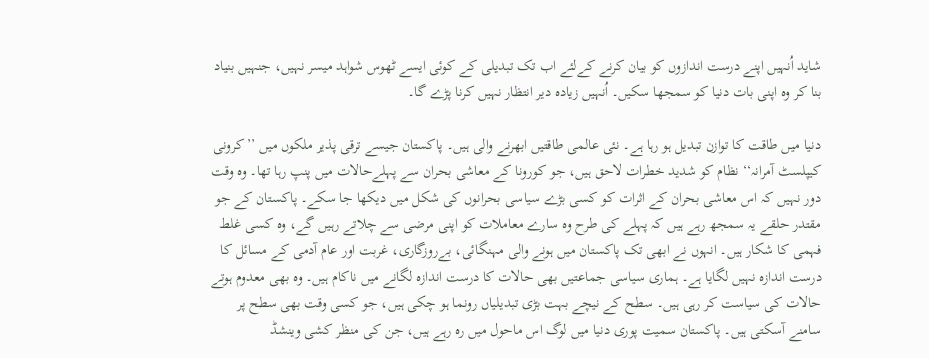شاید اُنہیں اپنے درست اندازوں کو بیان کرنے کےلئے اب تک تبدیلی کے کوئی ایسے ٹھوس شواہد میسر نہیں، جنہیں بنیاد بنا کر وہ اپنی بات دنیا کو سمجھا سکیں۔ اُنہیں زیادہ دیر انتظار نہیں کرنا پڑے گا۔

دنیا میں طاقت کا توازن تبدیل ہو رہا ہے۔ نئی عالمی طاقتیں ابھرنے والی ہیں۔ پاکستان جیسے ترقی پذیر ملکوں میں ’’کرونی کیپلسٹ آمرانہ‘‘ نظام کو شدید خطرات لاحق ہیں، جو کورونا کے معاشی بحران سے پہلےحالات میں پنپ رہا تھا۔ وہ وقت دور نہیں کہ اس معاشی بحران کے اثرات کو کسی بڑے سیاسی بحرانوں کی شکل میں دیکھا جا سکے۔ پاکستان کے جو مقتدر حلقے یہ سمجھ رہے ہیں کہ پہلے کی طرح وہ سارے معاملات کو اپنی مرضی سے چلاتے رہیں گے، وہ کسی غلط فہمی کا شکار ہیں۔ انہوں نے ابھی تک پاکستان میں ہونے والی مہنگائی، بےروزگاری، غربت اور عام آدمی کے مسائل کا درست اندازہ نہیں لگایا ہے۔ ہماری سیاسی جماعتیں بھی حالات کا درست اندازہ لگانے میں ناکام ہیں۔ وہ بھی معدوم ہوتے حالات کی سیاست کر رہی ہیں۔ سطح کے نیچے بہت بڑی تبدیلیاں رونما ہو چکی ہیں، جو کسی وقت بھی سطح پر سامنے آسکتی ہیں۔ پاکستان سمیت پوری دنیا میں لوگ اس ماحول میں رہ رہے ہیں، جن کی منظر کشی وینشڈ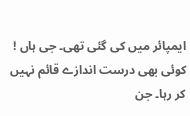ایمپائر میں کی گئی تھی۔ جی ہاں ! کوئی بھی درست اندازے قائم نہیں کر رہا۔ جن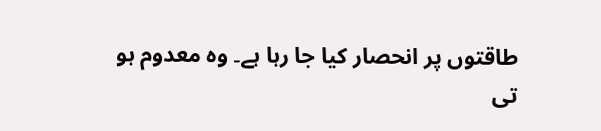طاقتوں پر انحصار کیا جا رہا ہے۔ وہ معدوم ہو تی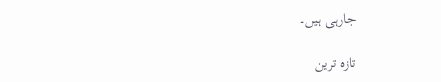جارہی ہیں۔

تازہ ترین